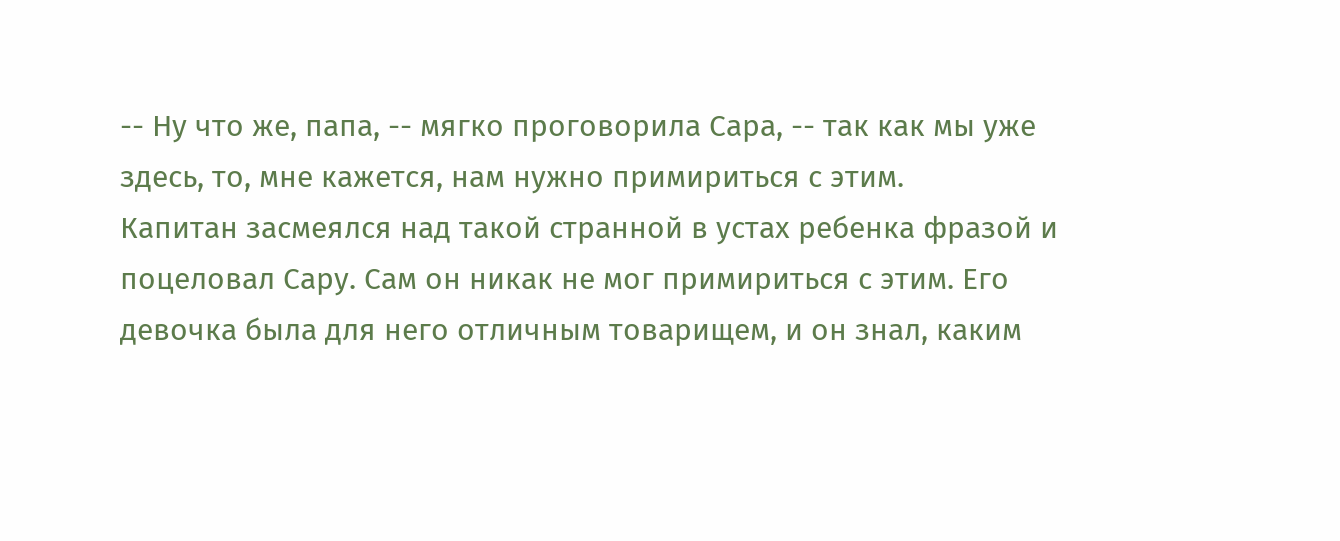-- Ну что же, папа, -- мягко проговорила Сара, -- так как мы уже здесь, то, мне кажется, нам нужно примириться с этим.
Капитан засмеялся над такой странной в устах ребенка фразой и поцеловал Сару. Сам он никак не мог примириться с этим. Его девочка была для него отличным товарищем, и он знал, каким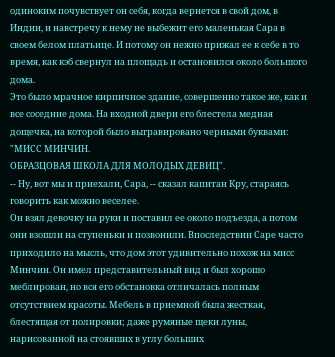одиноким почувствует он себя, когда вернется в свой дом, в Индии, и навстречу к нему не выбежит его маленькая Сара в своем белом платьице. И потому он нежно прижал ее к себе в то время, как кэб свернул на площадь и остановился около большого дома.
Это было мрачное кирпичное здание, совершенно такое же, как и все соседние дома. На входной двери его блестела медная дощечка, на которой было выгравировано черными буквами:
"МИСС МИНЧИН.
ОБРАЗЦОВАЯ ШКОЛА ДЛЯ МОЛОДЫХ ДЕВИЦ".
-- Ну, вот мы и приехали, Сара, -- сказал капитан Кру, стараясь говорить как можно веселее.
Он взял девочку на руки и поставил ее около подъезда, а потом они взошли на ступеньки и позвонили. Впоследствии Саре часто приходило на мысль, что дом этот удивительно похож на мисс Минчин. Он имел представительный вид и был хорошо меблирован, но вся его обстановка отличалась полным отсутствием красоты. Мебель в приемной была жесткая, блестящая от полировки; даже румяные щеки луны, нарисованной на стоявших в углу больших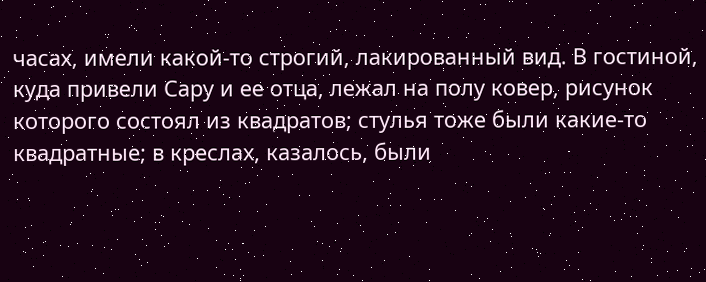часах, имели какой-то строгий, лакированный вид. В гостиной, куда привели Сару и ее отца, лежал на полу ковер, рисунок которого состоял из квадратов; стулья тоже были какие-то квадратные; в креслах, казалось, были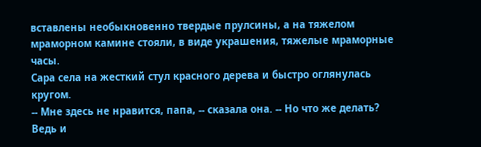вставлены необыкновенно твердые прулсины, а на тяжелом мраморном камине стояли, в виде украшения, тяжелые мраморные часы.
Сара села на жесткий стул красного дерева и быстро оглянулась кругом.
-- Мне здесь не нравится, папа, -- сказала она. -- Но что же делать? Ведь и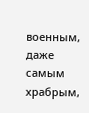военным, даже самым храбрым,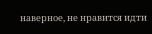наверное, не нравится идти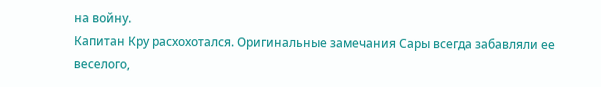на войну.
Капитан Кру расхохотался. Оригинальные замечания Сары всегда забавляли ее веселого,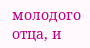молодого отца, и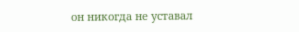он никогда не уставал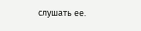слушать ее.